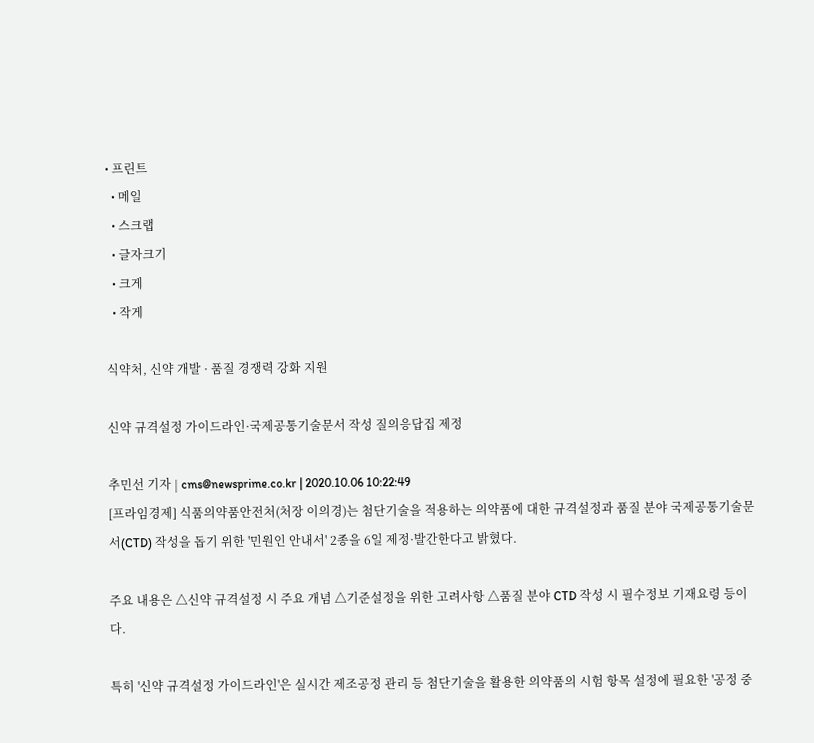• 프린트
  • 메일
  • 스크랩
  • 글자크기
  • 크게
  • 작게

식약처, 신약 개발 · 품질 경쟁력 강화 지원

신약 규격설정 가이드라인·국제공통기술문서 작성 질의응답집 제정

추민선 기자 | cms@newsprime.co.kr | 2020.10.06 10:22:49
[프라임경제] 식품의약품안전처(처장 이의경)는 첨단기술을 적용하는 의약품에 대한 규격설정과 품질 분야 국제공통기술문서(CTD) 작성을 돕기 위한 '민원인 안내서' 2종을 6일 제정·발간한다고 밝혔다.

주요 내용은 △신약 규격설정 시 주요 개념 △기준설정을 위한 고려사항 △품질 분야 CTD 작성 시 필수정보 기재요령 등이다.

특히 '신약 규격설정 가이드라인'은 실시간 제조공정 관리 등 첨단기술을 활용한 의약품의 시험 항목 설정에 필요한 '공정 중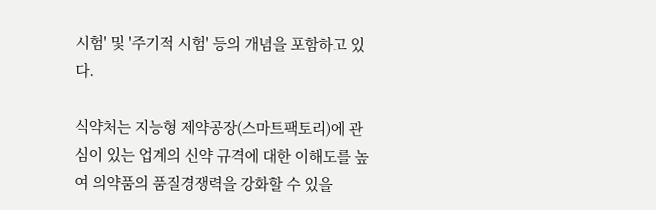시험' 및 '주기적 시험' 등의 개념을 포함하고 있다.

식약처는 지능형 제약공장(스마트팩토리)에 관심이 있는 업계의 신약 규격에 대한 이해도를 높여 의약품의 품질경쟁력을 강화할 수 있을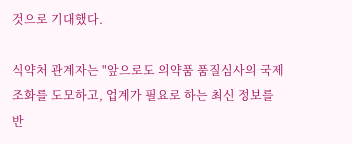것으로 기대했다.

식약처 관계자는 "앞으로도 의약품 품질심사의 국제조화를 도모하고, 업계가 필요로 하는 최신 정보를 반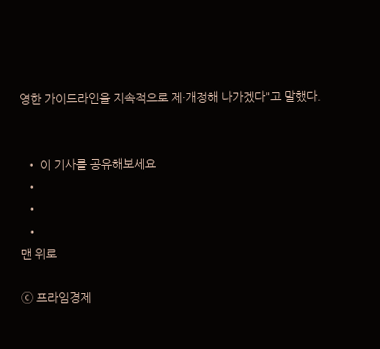영한 가이드라인을 지속적으로 제·개정해 나가겠다"고 말했다.


  • 이 기사를 공유해보세요
  •
  •
  •
맨 위로

ⓒ 프라임경제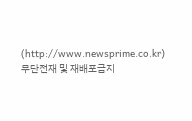(http://www.newsprime.co.kr) 무단전재 및 재배포금지